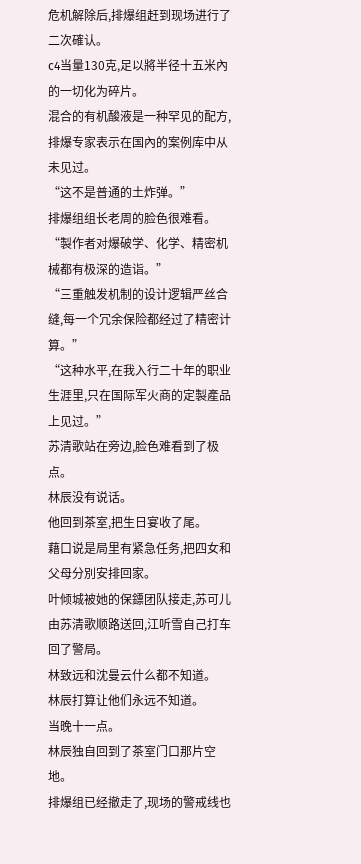危机解除后,排爆组赶到现场进行了二次確认。
c4当量130克,足以將半径十五米內的一切化为碎片。
混合的有机酸液是一种罕见的配方,排爆专家表示在国內的案例库中从未见过。
“这不是普通的土炸弹。”
排爆组组长老周的脸色很难看。
“製作者对爆破学、化学、精密机械都有极深的造诣。”
“三重触发机制的设计逻辑严丝合缝,每一个冗余保险都经过了精密计算。”
“这种水平,在我入行二十年的职业生涯里,只在国际军火商的定製產品上见过。”
苏清歌站在旁边,脸色难看到了极点。
林辰没有说话。
他回到茶室,把生日宴收了尾。
藉口说是局里有紧急任务,把四女和父母分別安排回家。
叶倾城被她的保鏢团队接走,苏可儿由苏清歌顺路送回,江听雪自己打车回了警局。
林致远和沈曼云什么都不知道。
林辰打算让他们永远不知道。
当晚十一点。
林辰独自回到了茶室门口那片空地。
排爆组已经撤走了,现场的警戒线也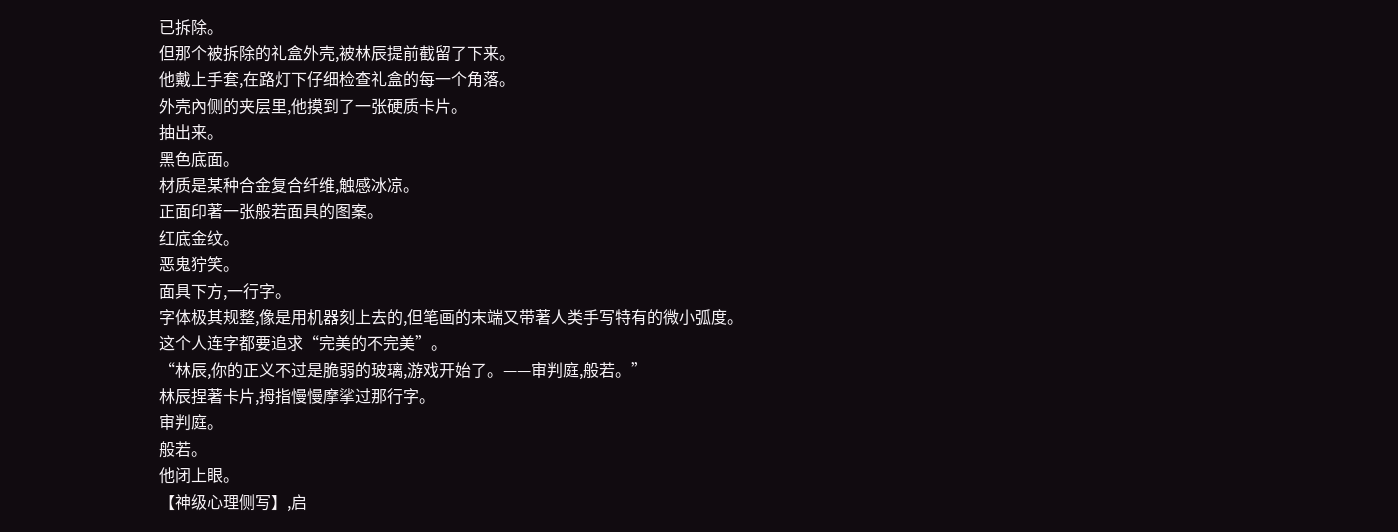已拆除。
但那个被拆除的礼盒外壳,被林辰提前截留了下来。
他戴上手套,在路灯下仔细检查礼盒的每一个角落。
外壳內侧的夹层里,他摸到了一张硬质卡片。
抽出来。
黑色底面。
材质是某种合金复合纤维,触感冰凉。
正面印著一张般若面具的图案。
红底金纹。
恶鬼狞笑。
面具下方,一行字。
字体极其规整,像是用机器刻上去的,但笔画的末端又带著人类手写特有的微小弧度。
这个人连字都要追求“完美的不完美”。
“林辰,你的正义不过是脆弱的玻璃,游戏开始了。——审判庭,般若。”
林辰捏著卡片,拇指慢慢摩挲过那行字。
审判庭。
般若。
他闭上眼。
【神级心理侧写】,启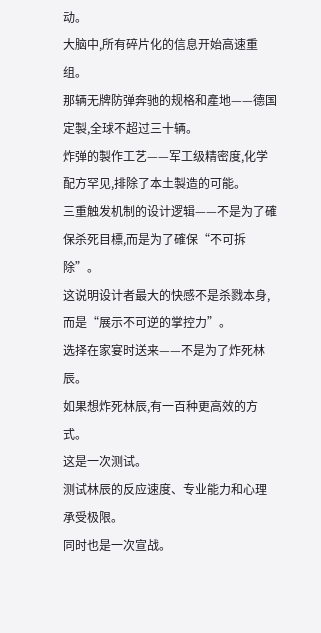动。
大脑中,所有碎片化的信息开始高速重组。
那辆无牌防弹奔驰的规格和產地——德国定製,全球不超过三十辆。
炸弹的製作工艺——军工级精密度,化学配方罕见,排除了本土製造的可能。
三重触发机制的设计逻辑——不是为了確保杀死目標,而是为了確保“不可拆除”。
这说明设计者最大的快感不是杀戮本身,而是“展示不可逆的掌控力”。
选择在家宴时送来——不是为了炸死林辰。
如果想炸死林辰,有一百种更高效的方式。
这是一次测试。
测试林辰的反应速度、专业能力和心理承受极限。
同时也是一次宣战。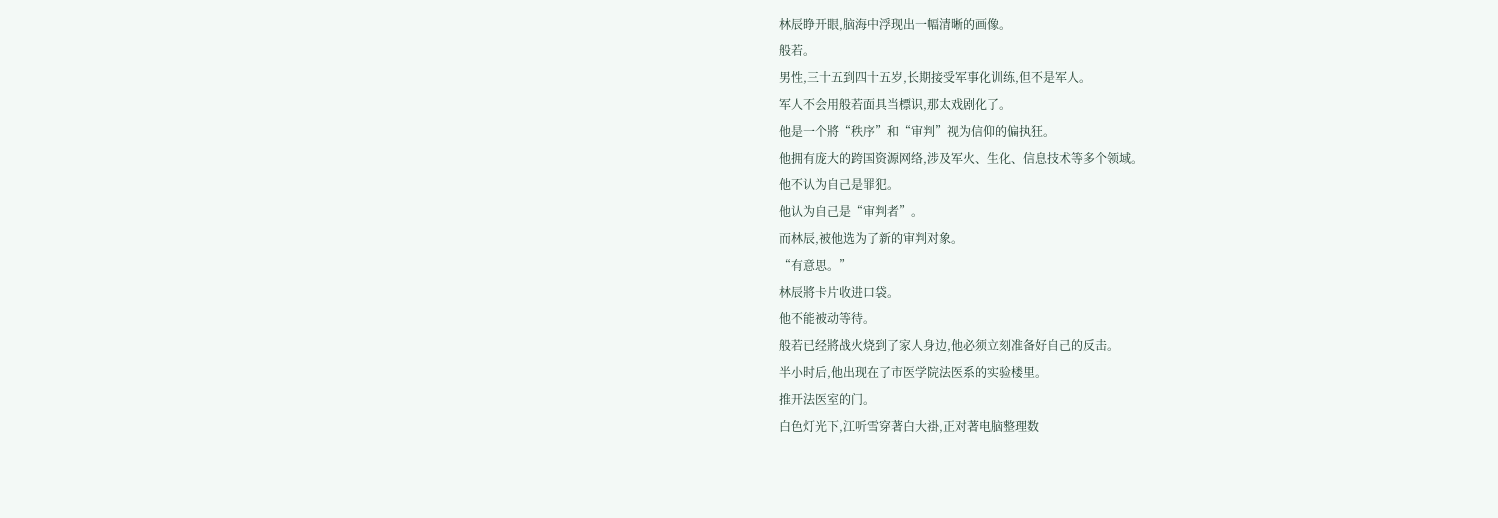林辰睁开眼,脑海中浮现出一幅清晰的画像。
般若。
男性,三十五到四十五岁,长期接受军事化训练,但不是军人。
军人不会用般若面具当標识,那太戏剧化了。
他是一个將“秩序”和“审判”视为信仰的偏执狂。
他拥有庞大的跨国资源网络,涉及军火、生化、信息技术等多个领域。
他不认为自己是罪犯。
他认为自己是“审判者”。
而林辰,被他选为了新的审判对象。
“有意思。”
林辰將卡片收进口袋。
他不能被动等待。
般若已经將战火烧到了家人身边,他必须立刻准备好自己的反击。
半小时后,他出现在了市医学院法医系的实验楼里。
推开法医室的门。
白色灯光下,江听雪穿著白大褂,正对著电脑整理数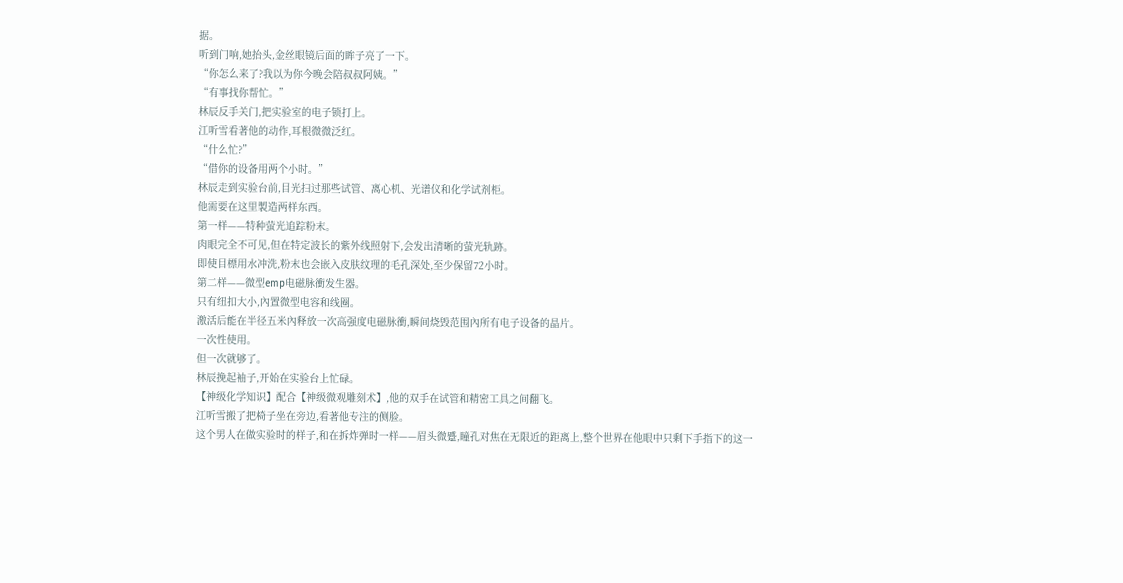据。
听到门响,她抬头,金丝眼镜后面的眸子亮了一下。
“你怎么来了?我以为你今晚会陪叔叔阿姨。”
“有事找你帮忙。”
林辰反手关门,把实验室的电子锁打上。
江听雪看著他的动作,耳根微微泛红。
“什么忙?”
“借你的设备用两个小时。”
林辰走到实验台前,目光扫过那些试管、离心机、光谱仪和化学试剂柜。
他需要在这里製造两样东西。
第一样——特种萤光追踪粉末。
肉眼完全不可见,但在特定波长的紫外线照射下,会发出清晰的萤光轨跡。
即使目標用水冲洗,粉末也会嵌入皮肤纹理的毛孔深处,至少保留72小时。
第二样——微型emp电磁脉衝发生器。
只有纽扣大小,內置微型电容和线圈。
激活后能在半径五米內释放一次高强度电磁脉衝,瞬间烧毁范围內所有电子设备的晶片。
一次性使用。
但一次就够了。
林辰挽起袖子,开始在实验台上忙碌。
【神级化学知识】配合【神级微观雕刻术】,他的双手在试管和精密工具之间翻飞。
江听雪搬了把椅子坐在旁边,看著他专注的侧脸。
这个男人在做实验时的样子,和在拆炸弹时一样——眉头微蹙,瞳孔对焦在无限近的距离上,整个世界在他眼中只剩下手指下的这一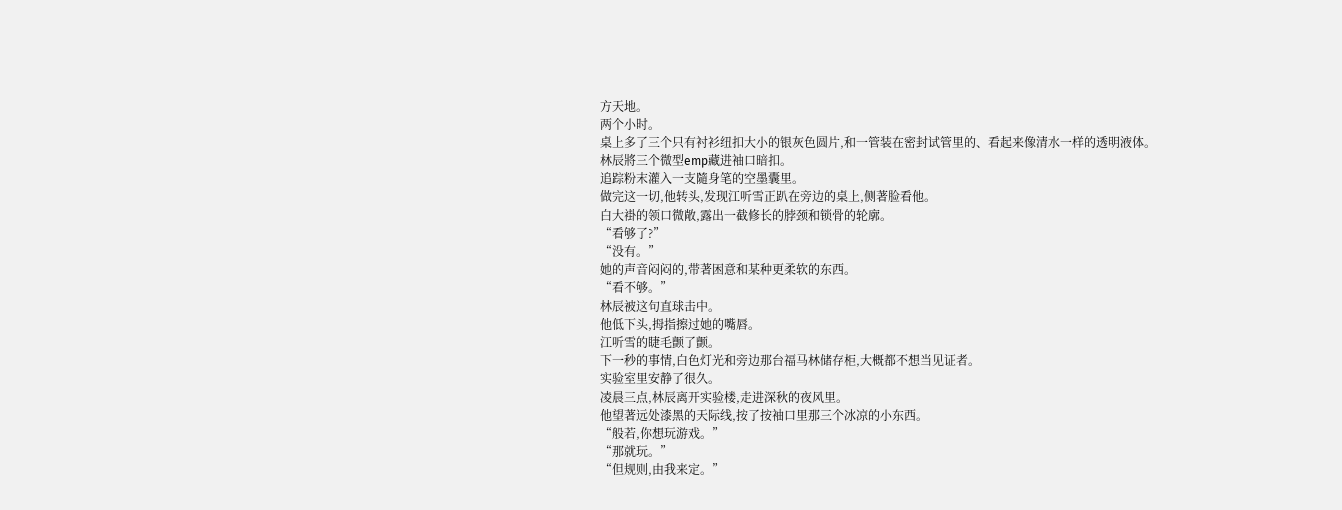方天地。
两个小时。
桌上多了三个只有衬衫纽扣大小的银灰色圆片,和一管装在密封试管里的、看起来像清水一样的透明液体。
林辰將三个微型emp藏进袖口暗扣。
追踪粉末灌入一支隨身笔的空墨囊里。
做完这一切,他转头,发现江听雪正趴在旁边的桌上,侧著脸看他。
白大褂的领口微敞,露出一截修长的脖颈和锁骨的轮廓。
“看够了?”
“没有。”
她的声音闷闷的,带著困意和某种更柔软的东西。
“看不够。”
林辰被这句直球击中。
他低下头,拇指擦过她的嘴唇。
江听雪的睫毛颤了颤。
下一秒的事情,白色灯光和旁边那台福马林储存柜,大概都不想当见证者。
实验室里安静了很久。
凌晨三点,林辰离开实验楼,走进深秋的夜风里。
他望著远处漆黑的天际线,按了按袖口里那三个冰凉的小东西。
“般若,你想玩游戏。”
“那就玩。”
“但规则,由我来定。”